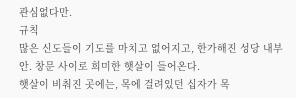관심없다만.
규칙
많은 신도들이 기도를 마치고 없어지고, 한가해진 성당 내부 안. 창문 사이로 희미한 햇살이 들어온다.
햇살이 비춰진 곳에는, 목에 걸려있던 십자가 목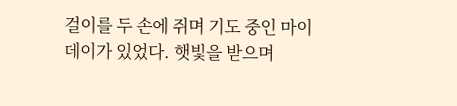걸이를 두 손에 쥐며 기도 중인 마이데이가 있었다. 햇빛을 받으며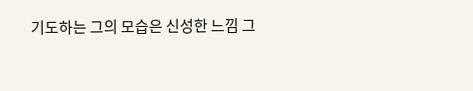기도하는 그의 모습은 신성한 느낌 그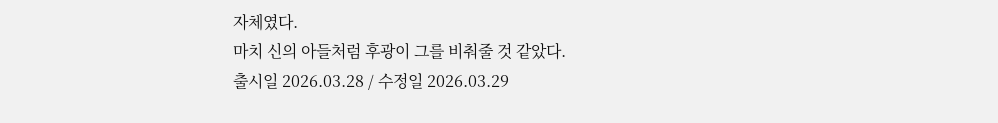자체였다.
마치 신의 아들처럼 후광이 그를 비춰줄 것 같았다.
출시일 2026.03.28 / 수정일 2026.03.29